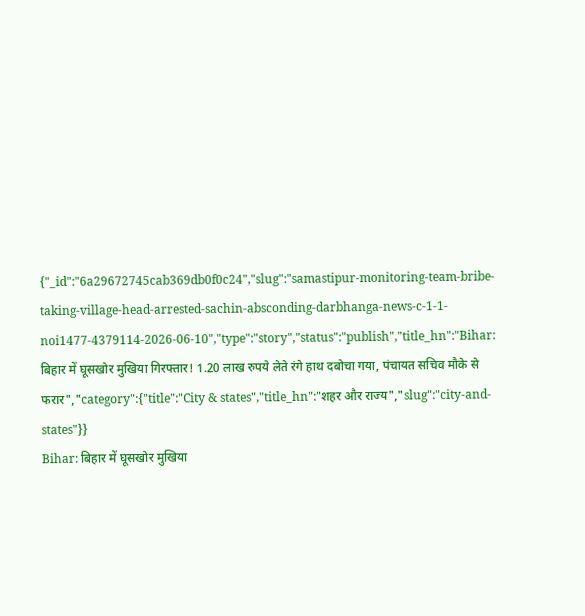{"_id":"6a29672745cab369db0f0c24","slug":"samastipur-monitoring-team-bribe-taking-village-head-arrested-sachin-absconding-darbhanga-news-c-1-1-noi1477-4379114-2026-06-10","type":"story","status":"publish","title_hn":"Bihar: बिहार में घूसखोर मुखिया गिरफ्तार! 1.20 लाख रुपये लेते रंगे हाथ दबोचा गया, पंचायत सचिव मौके से फरार","category":{"title":"City & states","title_hn":"शहर और राज्य","slug":"city-and-states"}}
Bihar: बिहार में घूसखोर मुखिया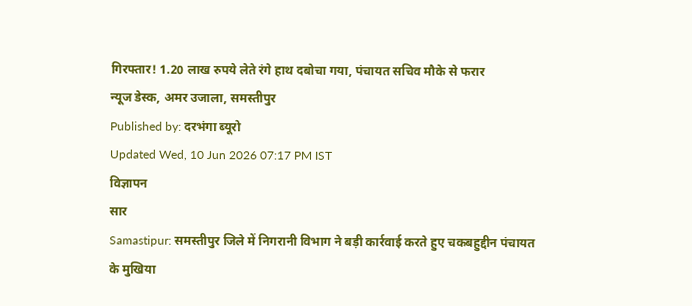गिरफ्तार! 1.20 लाख रुपये लेते रंगे हाथ दबोचा गया, पंचायत सचिव मौके से फरार
न्यूज डेस्क, अमर उजाला, समस्तीपुर
Published by: दरभंगा ब्यूरो
Updated Wed, 10 Jun 2026 07:17 PM IST
विज्ञापन
सार
Samastipur: समस्तीपुर जिले में निगरानी विभाग ने बड़ी कार्रवाई करते हुए चकबहुद्दीन पंचायत के मुखिया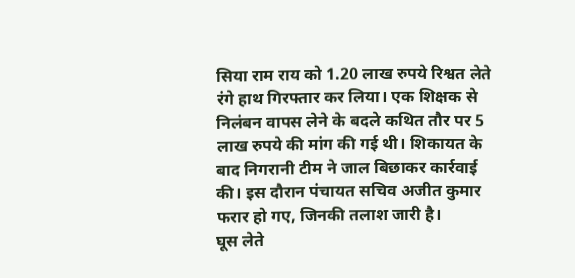सिया राम राय को 1.20 लाख रुपये रिश्वत लेते रंगे हाथ गिरफ्तार कर लिया। एक शिक्षक से निलंबन वापस लेने के बदले कथित तौर पर 5 लाख रुपये की मांग की गई थी। शिकायत के बाद निगरानी टीम ने जाल बिछाकर कार्रवाई की। इस दौरान पंचायत सचिव अजीत कुमार फरार हो गए, जिनकी तलाश जारी है।
घूस लेते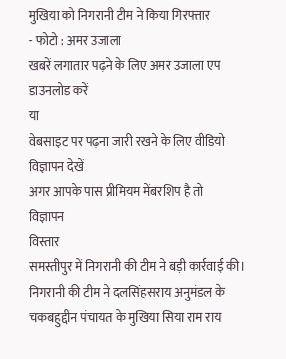मुखिया को निगरानी टीम ने किया गिरफ्तार
- फोटो : अमर उजाला
खबरें लगातार पढ़ने के लिए अमर उजाला एप डाउनलोड करें
या
वेबसाइट पर पढ़ना जारी रखने के लिए वीडियो विज्ञापन देखें
अगर आपके पास प्रीमियम मेंबरशिप है तो
विज्ञापन
विस्तार
समस्तीपुर में निगरानी की टीम ने बड़ी कार्रवाई की। निगरानी की टीम ने दलसिंहसराय अनुमंडल के चकबहुद्दीन पंचायत के मुखिया सिया राम राय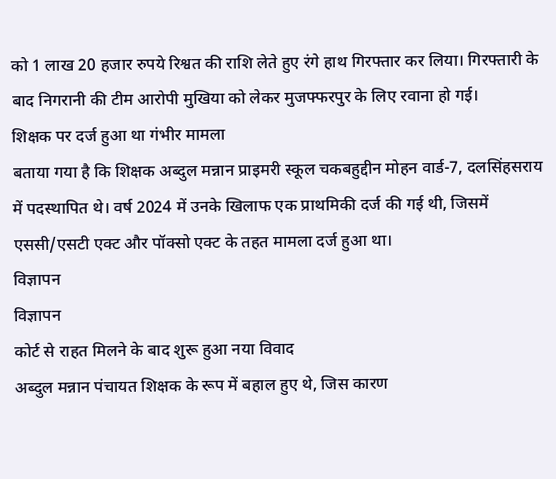को 1 लाख 20 हजार रुपये रिश्वत की राशि लेते हुए रंगे हाथ गिरफ्तार कर लिया। गिरफ्तारी के बाद निगरानी की टीम आरोपी मुखिया को लेकर मुजफ्फरपुर के लिए रवाना हो गई।
शिक्षक पर दर्ज हुआ था गंभीर मामला
बताया गया है कि शिक्षक अब्दुल मन्नान प्राइमरी स्कूल चकबहुद्दीन मोहन वार्ड-7, दलसिंहसराय में पदस्थापित थे। वर्ष 2024 में उनके खिलाफ एक प्राथमिकी दर्ज की गई थी, जिसमें एससी/एसटी एक्ट और पॉक्सो एक्ट के तहत मामला दर्ज हुआ था।
विज्ञापन
विज्ञापन
कोर्ट से राहत मिलने के बाद शुरू हुआ नया विवाद
अब्दुल मन्नान पंचायत शिक्षक के रूप में बहाल हुए थे, जिस कारण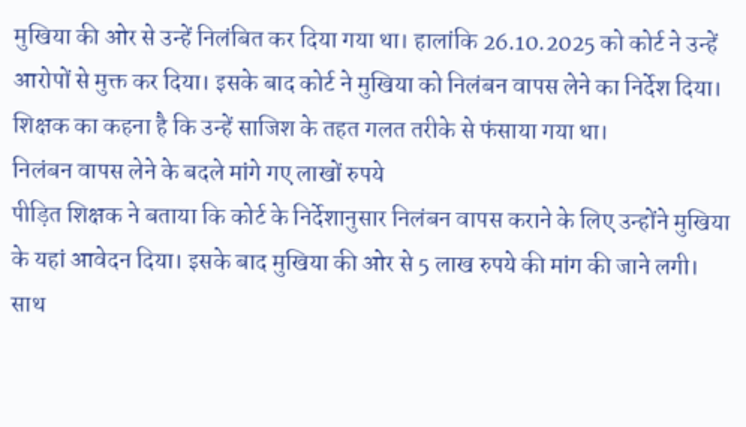मुखिया की ओर से उन्हें निलंबित कर दिया गया था। हालांकि 26.10.2025 को कोर्ट ने उन्हें आरोपों से मुक्त कर दिया। इसके बाद कोर्ट ने मुखिया को निलंबन वापस लेने का निर्देश दिया। शिक्षक का कहना है कि उन्हें साजिश के तहत गलत तरीके से फंसाया गया था।
निलंबन वापस लेने के बदले मांगे गए लाखों रुपये
पीड़ित शिक्षक ने बताया कि कोर्ट के निर्देशानुसार निलंबन वापस कराने के लिए उन्होंने मुखिया के यहां आवेदन दिया। इसके बाद मुखिया की ओर से 5 लाख रुपये की मांग की जाने लगी। साथ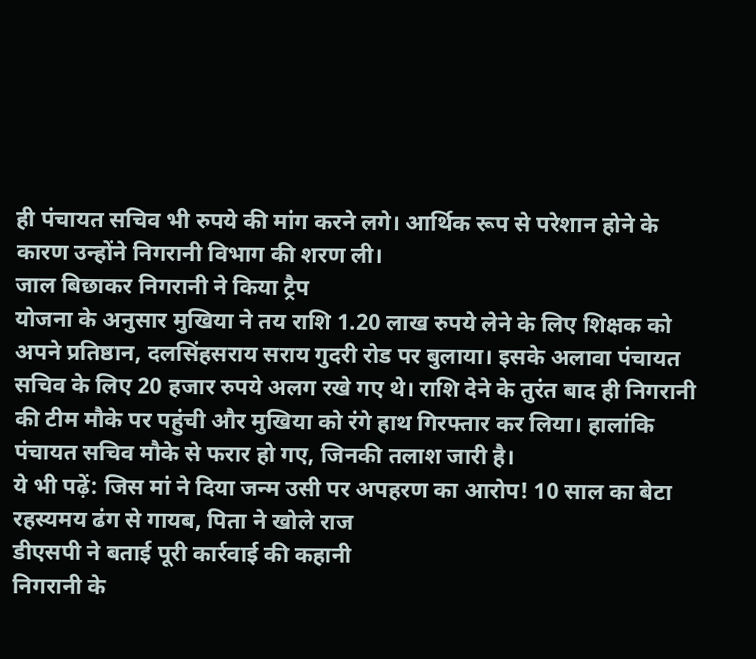ही पंचायत सचिव भी रुपये की मांग करने लगे। आर्थिक रूप से परेशान होने के कारण उन्होंने निगरानी विभाग की शरण ली।
जाल बिछाकर निगरानी ने किया ट्रैप
योजना के अनुसार मुखिया ने तय राशि 1.20 लाख रुपये लेने के लिए शिक्षक को अपने प्रतिष्ठान, दलसिंहसराय सराय गुदरी रोड पर बुलाया। इसके अलावा पंचायत सचिव के लिए 20 हजार रुपये अलग रखे गए थे। राशि देने के तुरंत बाद ही निगरानी की टीम मौके पर पहुंची और मुखिया को रंगे हाथ गिरफ्तार कर लिया। हालांकि पंचायत सचिव मौके से फरार हो गए, जिनकी तलाश जारी है।
ये भी पढ़ें: जिस मां ने दिया जन्म उसी पर अपहरण का आरोप! 10 साल का बेटा रहस्यमय ढंग से गायब, पिता ने खोले राज
डीएसपी ने बताई पूरी कार्रवाई की कहानी
निगरानी के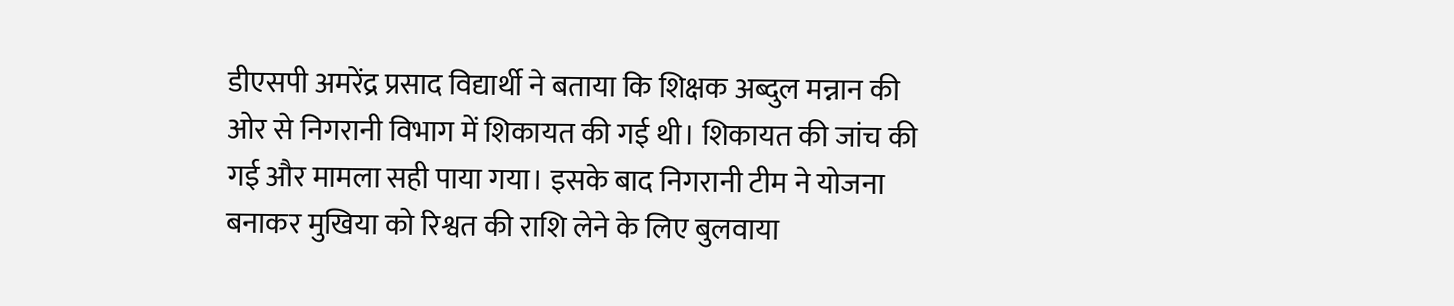डीएसपी अमरेंद्र प्रसाद विद्यार्थी ने बताया कि शिक्षक अब्दुल मन्नान की ओर से निगरानी विभाग में शिकायत की गई थी। शिकायत की जांच की गई और मामला सही पाया गया। इसके बाद निगरानी टीम ने योजना बनाकर मुखिया को रिश्वत की राशि लेने के लिए बुलवाया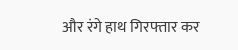और रंगे हाथ गिरफ्तार कर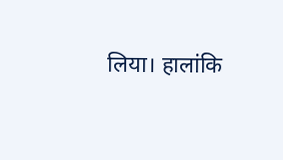लिया। हालांकि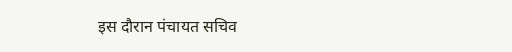इस दौरान पंचायत सचिव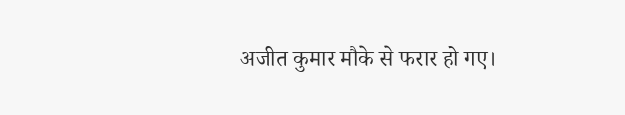अजीत कुमार मौके से फरार हो गए।